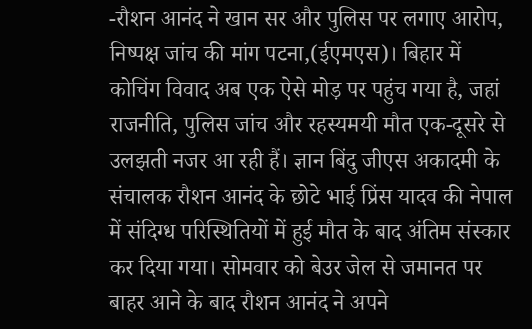-रौशन आनंद ने खान सर और पुलिस पर लगाए आरोप, निष्पक्ष जांच की मांग पटना,(ईएमएस)। बिहार में कोचिंग विवाद अब एक ऐसे मोड़ पर पहुंच गया है, जहां राजनीति, पुलिस जांच और रहस्यमयी मौत एक-दूसरे से उलझती नजर आ रही हैं। ज्ञान बिंदु जीएस अकादमी के संचालक रौशन आनंद के छोटे भाई प्रिंस यादव की नेपाल में संदिग्ध परिस्थितियों में हुई मौत के बाद अंतिम संस्कार कर दिया गया। सोमवार को बेउर जेल से जमानत पर बाहर आने के बाद रौशन आनंद ने अपने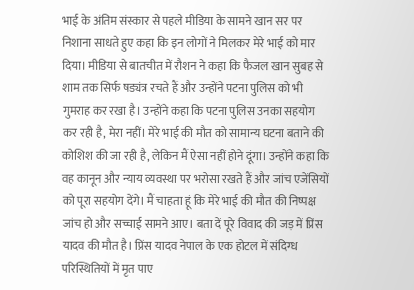भाई के अंतिम संस्कार से पहले मीडिया के सामने खान सर पर निशाना साधते हुए कहा कि इन लोगों ने मिलकर मेरे भाई को मार दिया। मीडिया से बातचीत में रौशन ने कहा कि फैजल खान सुबह से शाम तक सिर्फ षड्यंत्र रचते हैं और उन्होंने पटना पुलिस को भी गुमराह कर रखा है। उन्होंने कहा कि पटना पुलिस उनका सहयोग कर रही है, मेरा नहीं। मेरे भाई की मौत को सामान्य घटना बताने की कोशिश की जा रही है, लेकिन मैं ऐसा नहीं होने दूंगा। उन्होंने कहा कि वह कानून और न्याय व्यवस्था पर भरोसा रखते हैं और जांच एजेंसियों को पूरा सहयोग देंगे। मैं चाहता हूं कि मेरे भाई की मौत की निष्पक्ष जांच हो और सच्चाई सामने आए। बता दें पूरे विवाद की जड़ में प्रिंस यादव की मौत है। प्रिंस यादव नेपाल के एक होटल में संदिग्ध परिस्थितियों में मृत पाए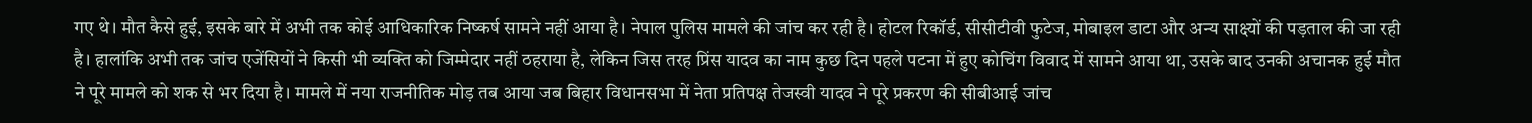गए थे। मौत कैसे हुई, इसके बारे में अभी तक कोई आधिकारिक निष्कर्ष सामने नहीं आया है। नेपाल पुलिस मामले की जांच कर रही है। होटल रिकॉर्ड, सीसीटीवी फुटेज, मोबाइल डाटा और अन्य साक्ष्यों की पड़ताल की जा रही है। हालांकि अभी तक जांच एजेंसियों ने किसी भी व्यक्ति को जिम्मेदार नहीं ठहराया है, लेकिन जिस तरह प्रिंस यादव का नाम कुछ दिन पहले पटना में हुए कोचिंग विवाद में सामने आया था, उसके बाद उनकी अचानक हुई मौत ने पूरे मामले को शक से भर दिया है। मामले में नया राजनीतिक मोड़ तब आया जब बिहार विधानसभा में नेता प्रतिपक्ष तेजस्वी यादव ने पूरे प्रकरण की सीबीआई जांच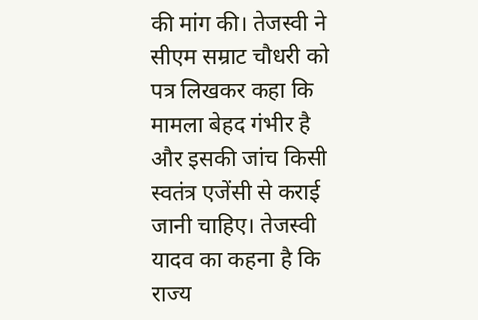की मांग की। तेजस्वी ने सीएम सम्राट चौधरी को पत्र लिखकर कहा कि मामला बेहद गंभीर है और इसकी जांच किसी स्वतंत्र एजेंसी से कराई जानी चाहिए। तेजस्वी यादव का कहना है कि राज्य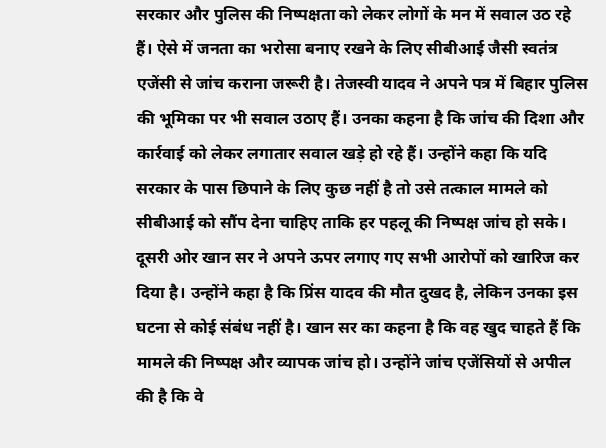सरकार और पुलिस की निष्पक्षता को लेकर लोगों के मन में सवाल उठ रहे हैं। ऐसे में जनता का भरोसा बनाए रखने के लिए सीबीआई जैसी स्वतंत्र एजेंसी से जांच कराना जरूरी है। तेजस्वी यादव ने अपने पत्र में बिहार पुलिस की भूमिका पर भी सवाल उठाए हैं। उनका कहना है कि जांच की दिशा और कार्रवाई को लेकर लगातार सवाल खड़े हो रहे हैं। उन्होंने कहा कि यदि सरकार के पास छिपाने के लिए कुछ नहीं है तो उसे तत्काल मामले को सीबीआई को सौंप देना चाहिए ताकि हर पहलू की निष्पक्ष जांच हो सके। दूसरी ओर खान सर ने अपने ऊपर लगाए गए सभी आरोपों को खारिज कर दिया है। उन्होंने कहा है कि प्रिंस यादव की मौत दुखद है, लेकिन उनका इस घटना से कोई संबंध नहीं है। खान सर का कहना है कि वह खुद चाहते हैं कि मामले की निष्पक्ष और व्यापक जांच हो। उन्होंने जांच एजेंसियों से अपील की है कि वे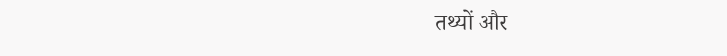तथ्यों और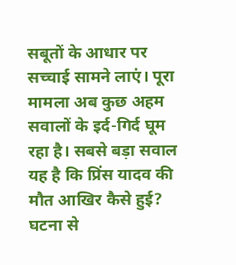सबूतों के आधार पर सच्चाई सामने लाएं। पूरा मामला अब कुछ अहम सवालों के इर्द-गिर्द घूम रहा है। सबसे बड़ा सवाल यह है कि प्रिंस यादव की मौत आखिर कैसे हुई? घटना से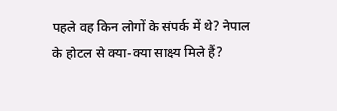पहले वह किन लोगों के संपर्क में थे? नेपाल के होटल से क्या-क्या साक्ष्य मिले हैं?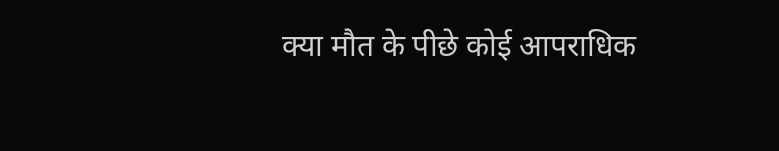क्या मौत के पीछे कोई आपराधिक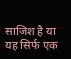साजिश है या यह सिर्फ एक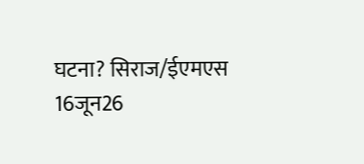घटना? सिराज/ईएमएस 16जून26